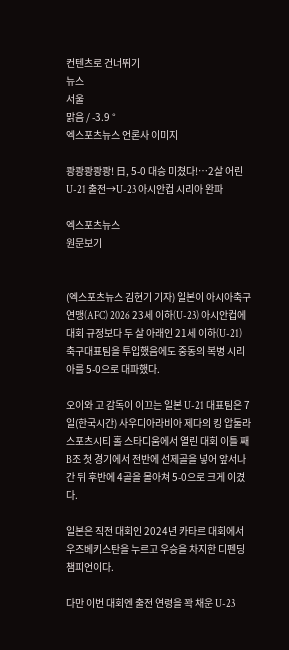컨텐츠로 건너뛰기
뉴스
서울
맑음 / -3.9 °
엑스포츠뉴스 언론사 이미지

쾅쾅쾅쾅쾅! 日, 5-0 대승 미쳤다!…2살 어린 U-21 출전→U-23 아시안컵 시리아 완파

엑스포츠뉴스
원문보기


(엑스포츠뉴스 김현기 기자) 일본이 아시아축구연맹(AFC) 2026 23세 이하(U-23) 아시안컵에 대회 규정보다 두 살 아래인 21세 이하(U-21) 축구대표팀을 투입했음에도 중동의 복병 시리아를 5-0으로 대파했다.

오이와 고 감독이 이끄는 일본 U-21 대표팀은 7일(한국시간) 사우디아라비아 제다의 킹 압둘라 스포츠시티 홀 스타디움에서 열린 대회 이틀 째 B조 첫 경기에서 전반에 선제골을 넣어 앞서나간 뒤 후반에 4골을 몰아쳐 5-0으로 크게 이겼다.

일본은 직전 대회인 2024년 카타르 대회에서 우즈베키스탄을 누르고 우승을 차지한 디펜딩 챔피언이다.

다만 이번 대회엔 출전 연령을 꽉 채운 U-23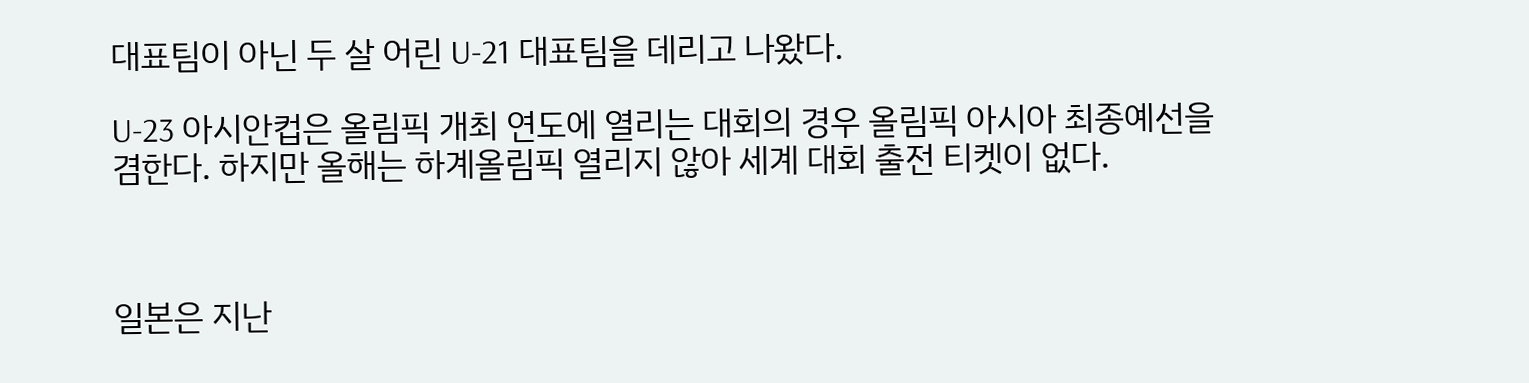대표팀이 아닌 두 살 어린 U-21 대표팀을 데리고 나왔다.

U-23 아시안컵은 올림픽 개최 연도에 열리는 대회의 경우 올림픽 아시아 최종예선을 겸한다. 하지만 올해는 하계올림픽 열리지 않아 세계 대회 출전 티켓이 없다.



일본은 지난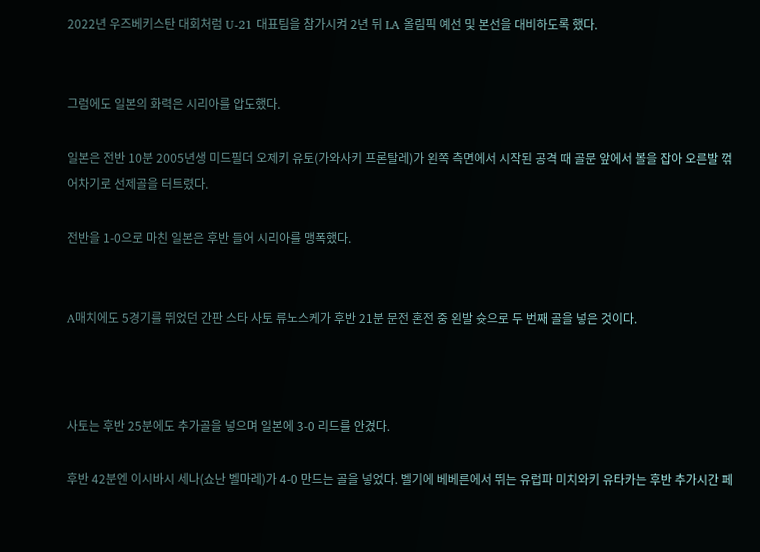2022년 우즈베키스탄 대회처럼 U-21 대표팀을 참가시켜 2년 뒤 LA 올림픽 예선 및 본선을 대비하도록 했다.


그럼에도 일본의 화력은 시리아를 압도했다.

일본은 전반 10분 2005년생 미드필더 오제키 유토(가와사키 프론탈레)가 왼쪽 측면에서 시작된 공격 때 골문 앞에서 볼을 잡아 오른발 꺾어차기로 선제골을 터트렸다.

전반을 1-0으로 마친 일본은 후반 들어 시리아를 맹폭했다.


A매치에도 5경기를 뛰었던 간판 스타 사토 류노스케가 후반 21분 문전 혼전 중 왼발 슛으로 두 번째 골을 넣은 것이다.



사토는 후반 25분에도 추가골을 넣으며 일본에 3-0 리드를 안겼다.

후반 42분엔 이시바시 세나(쇼난 벨마레)가 4-0 만드는 골을 넣었다. 벨기에 베베른에서 뛰는 유럽파 미치와키 유타카는 후반 추가시간 페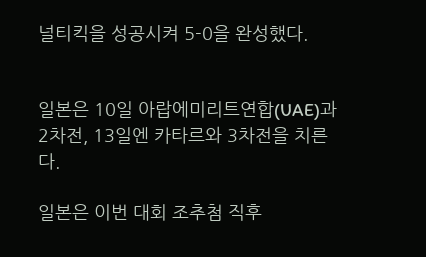널티킥을 성공시켜 5-0을 완성했다.


일본은 10일 아랍에미리트연합(UAE)과 2차전, 13일엔 카타르와 3차전을 치른다.

일본은 이번 대회 조추첨 직후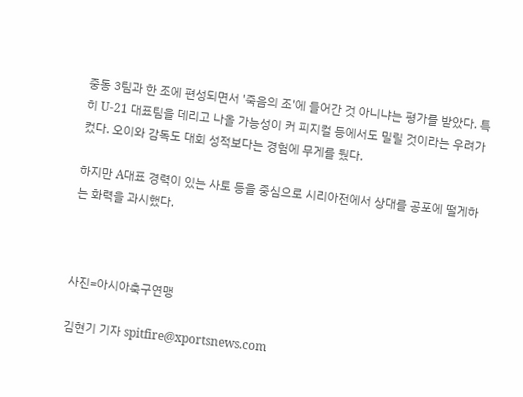중동 3팀과 한 조에 편성되면서 '죽음의 조'에 들어간 것 아니냐는 평가를 받았다. 특히 U-21 대표팀을 데리고 나올 가능성이 커 피지컬 등에서도 밀릴 것이라는 우려가 컸다. 오이와 감독도 대회 성적보다는 경험에 무게를 뒀다.

하지만 A대표 경력이 있는 사토 등을 중심으로 시리아전에서 상대를 공포에 떨게하는 화력을 과시했다.



사진=아시아축구연맹

김현기 기자 spitfire@xportsnews.com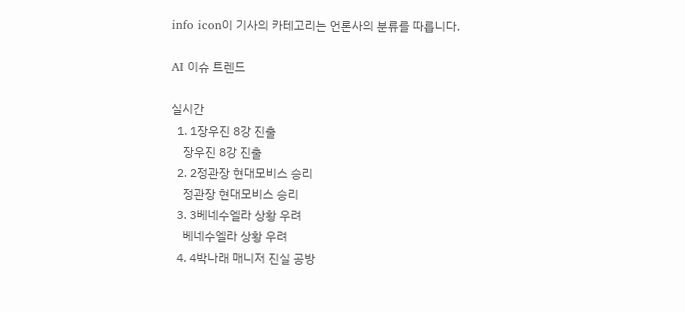info icon이 기사의 카테고리는 언론사의 분류를 따릅니다.

AI 이슈 트렌드

실시간
  1. 1장우진 8강 진출
    장우진 8강 진출
  2. 2정관장 현대모비스 승리
    정관장 현대모비스 승리
  3. 3베네수엘라 상황 우려
    베네수엘라 상황 우려
  4. 4박나래 매니저 진실 공방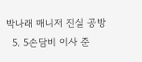박나래 매니저 진실 공방
  5. 5손담비 이사 준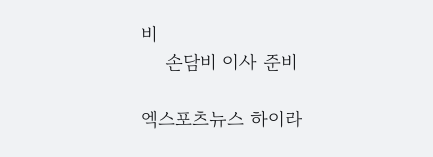비
    손담비 이사 준비

엑스포츠뉴스 하이라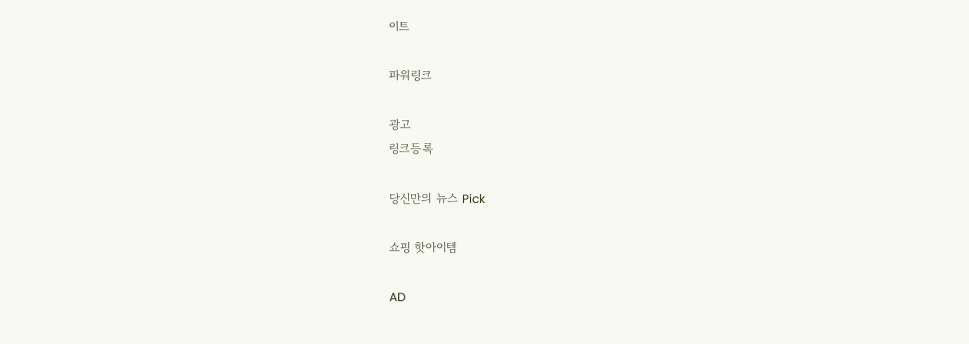이트

파워링크

광고
링크등록

당신만의 뉴스 Pick

쇼핑 핫아이템

AD